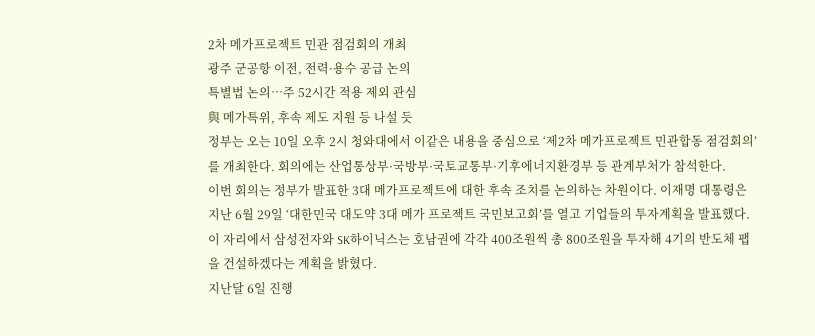2차 메가프로젝트 민관 점검회의 개최
광주 군공항 이전, 전력·용수 공급 논의
특별법 논의…주 52시간 적용 제외 관심
與 메가특위, 후속 제도 지원 등 나설 듯
정부는 오는 10일 오후 2시 청와대에서 이같은 내용을 중심으로 ‘제2차 메가프로젝트 민관합동 점검회의’를 개최한다. 회의에는 산업통상부·국방부·국토교통부·기후에너지환경부 등 관계부처가 참석한다.
이번 회의는 정부가 발표한 3대 메가프로젝트에 대한 후속 조치를 논의하는 차원이다. 이재명 대통령은 지난 6월 29일 ‘대한민국 대도약 3대 메가 프로젝트 국민보고회’를 열고 기업들의 투자계획을 발표했다. 이 자리에서 삼성전자와 SK하이닉스는 호남권에 각각 400조원씩 총 800조원을 투자해 4기의 반도체 팹을 건설하겠다는 계획을 밝혔다.
지난달 6일 진행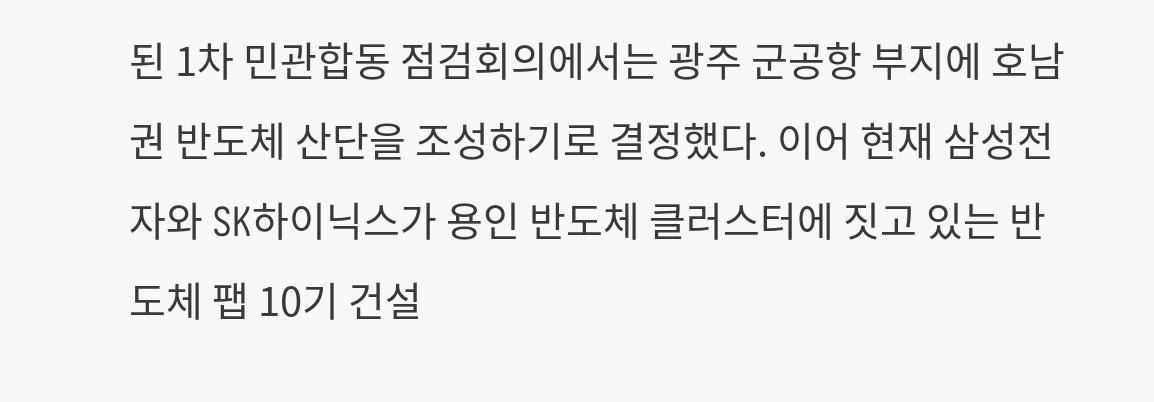된 1차 민관합동 점검회의에서는 광주 군공항 부지에 호남권 반도체 산단을 조성하기로 결정했다. 이어 현재 삼성전자와 SK하이닉스가 용인 반도체 클러스터에 짓고 있는 반도체 팹 10기 건설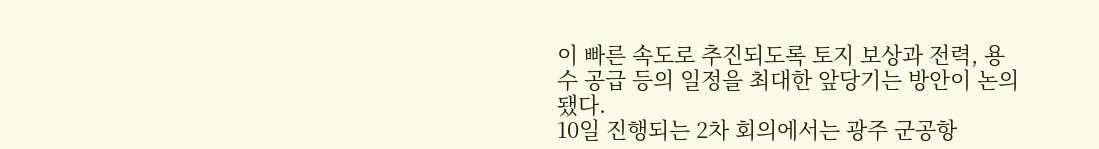이 빠른 속도로 추진되도록 토지 보상과 전력, 용수 공급 등의 일정을 최대한 앞당기는 방안이 논의됐다.
10일 진행되는 2차 회의에서는 광주 군공항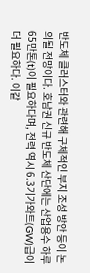반도체 클러스터와 관련해 구체적인 부지 조성 방안 등이 논의될 전망이다. 호남권 신규 반도체 산단에는 산업용수 하루 65만톤(t)이 필요하다며, 전력 역시 6.3기가와트(GW)급이 더 필요하다. 이같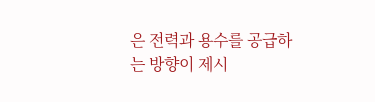은 전력과 용수를 공급하는 방향이 제시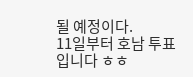될 예정이다.
11일부터 호남 투표입니다 ㅎㅎ